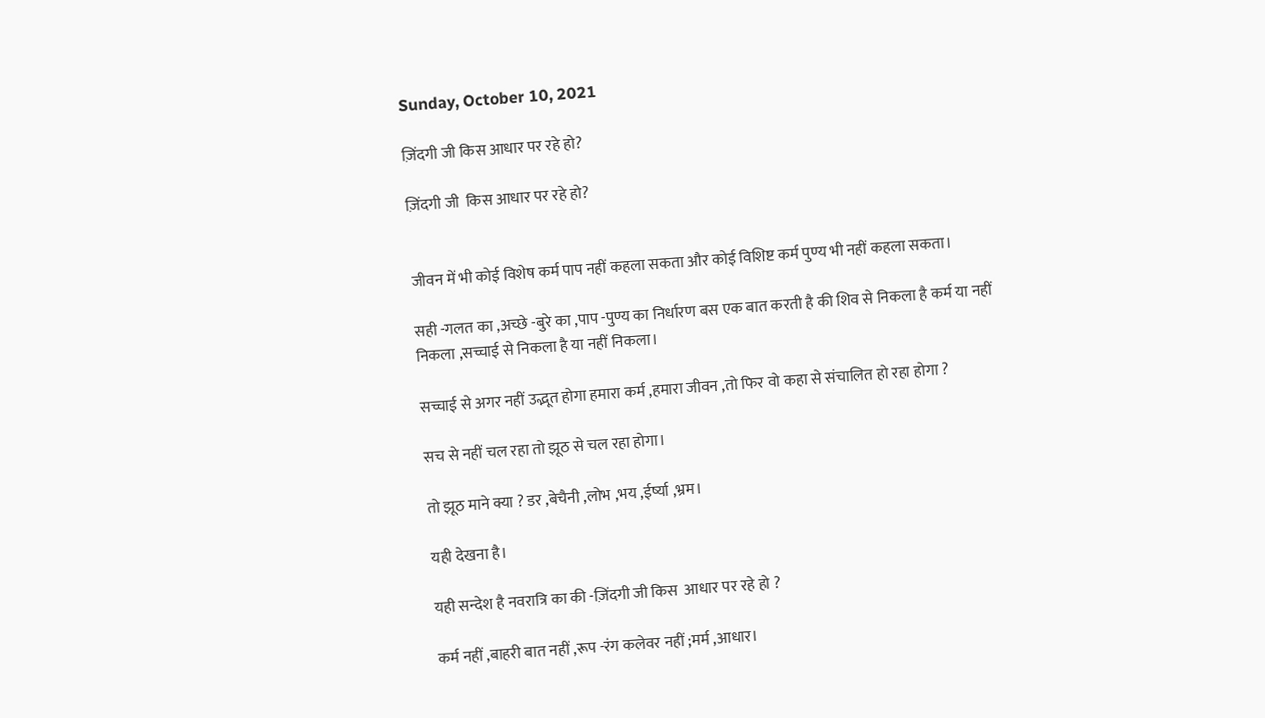Sunday, October 10, 2021

ज़िंदगी जी किस आधार पर रहे हो?

ज़िंदगी जी  किस आधार पर रहे हो?


जीवन में भी कोई विशेष कर्म पाप नहीं कहला सकता और कोई विशिष्ट कर्म पुण्य भी नहीं कहला सकता।

सही -गलत का ,अच्छे -बुरे का ,पाप -पुण्य का निर्धारण बस एक बात करती है की शिव से निकला है कर्म या नहीं निकला ,सच्चाई से निकला है या नहीं निकला।

सच्चाई से अगर नहीं उद्भूत होगा हमारा कर्म ,हमारा जीवन ,तो फिर वो कहा से संचालित हो रहा होगा ?

सच से नहीं चल रहा तो झूठ से चल रहा होगा।

तो झूठ माने क्या ? डर ,बेचैनी ,लोभ ,भय ,ईर्ष्या ,भ्रम।

यही देखना है।

यही सन्देश है नवरात्रि का की -ज़िंदगी जी किस  आधार पर रहे हो ?

कर्म नहीं ,बाहरी बात नहीं ,रूप -रंग कलेवर नहीं ;मर्म ,आधार।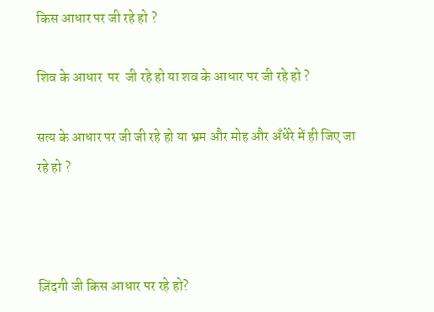किस आधार पर जी रहे हो ?

शिव के आधार  पर  जी रहे हो या शव के आधार पर जी रहे हो ?

सत्य के आधार पर जी जी रहे हो या भ्रम और मोह और अँधेरे में ही जिए जा रहे हो ?



ज़िंदगी जी किस आधार पर रहे हो?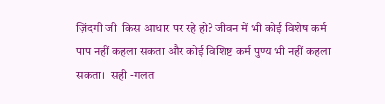ज़िंदगी जी  किस आधार पर रहे हो? जीवन में भी कोई विशेष कर्म पाप नहीं कहला सकता और कोई विशिष्ट कर्म पुण्य भी नहीं कहला सकता।  सही -गलत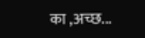का ,अच्छ...